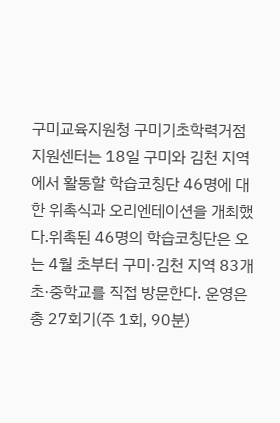구미교육지원청 구미기초학력거점지원센터는 18일 구미와 김천 지역에서 활동할 학습코칭단 46명에 대한 위촉식과 오리엔테이션을 개최했다.위촉된 46명의 학습코칭단은 오는 4월 초부터 구미·김천 지역 83개 초·중학교를 직접 방문한다. 운영은 총 27회기(주 1회, 90분)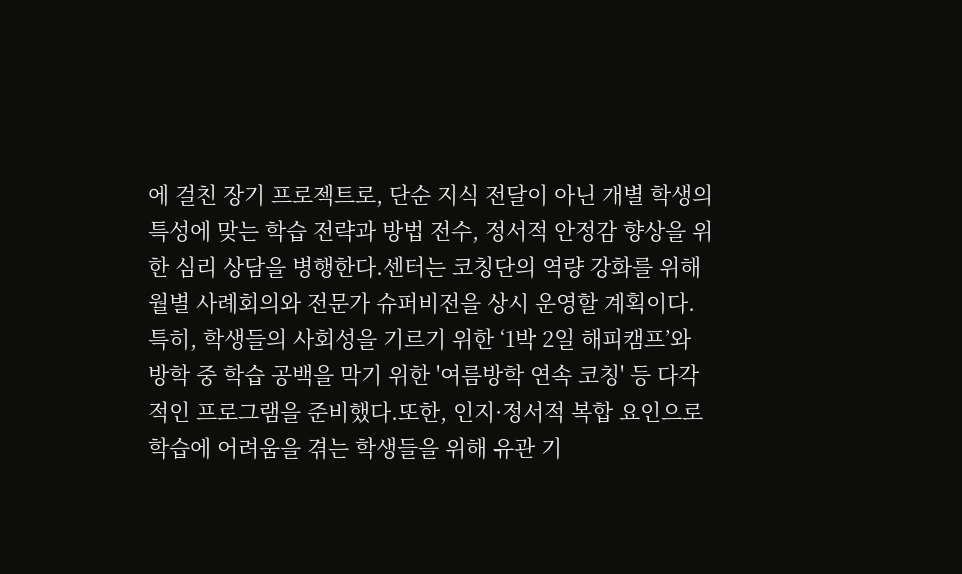에 걸친 장기 프로젝트로, 단순 지식 전달이 아닌 개별 학생의 특성에 맞는 학습 전략과 방법 전수, 정서적 안정감 향상을 위한 심리 상담을 병행한다.센터는 코칭단의 역량 강화를 위해 월별 사례회의와 전문가 슈퍼비전을 상시 운영할 계획이다. 특히, 학생들의 사회성을 기르기 위한 ‘1박 2일 해피캠프’와 방학 중 학습 공백을 막기 위한 '여름방학 연속 코칭' 등 다각적인 프로그램을 준비했다.또한, 인지·정서적 복합 요인으로 학습에 어려움을 겪는 학생들을 위해 유관 기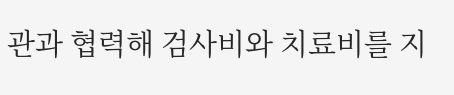관과 협력해 검사비와 치료비를 지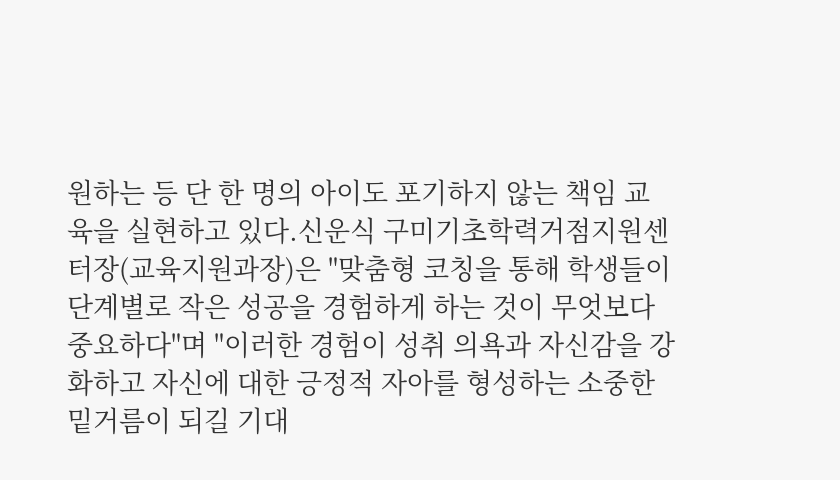원하는 등 단 한 명의 아이도 포기하지 않는 책임 교육을 실현하고 있다.신운식 구미기초학력거점지원센터장(교육지원과장)은 "맞춤형 코칭을 통해 학생들이 단계별로 작은 성공을 경험하게 하는 것이 무엇보다 중요하다"며 "이러한 경험이 성취 의욕과 자신감을 강화하고 자신에 대한 긍정적 자아를 형성하는 소중한 밑거름이 되길 기대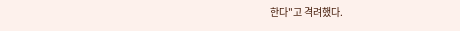한다"고 격려했다.